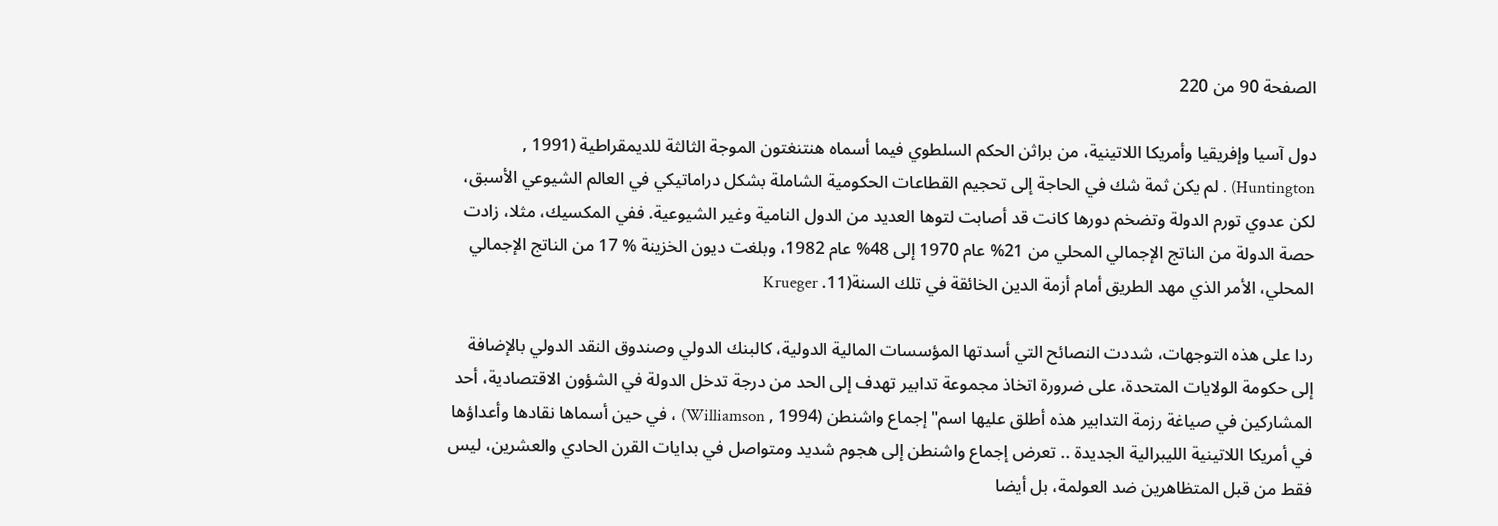الصفحة 90 من 220

دول آسيا وإفريقيا وأمريكا اللاتينية، من براثن الحكم السلطوي فيما أسماه هنتنغتون الموجة الثالثة للديمقراطية (1991 , Huntington) . لم يكن ثمة شك في الحاجة إلى تحجيم القطاعات الحكومية الشاملة بشكل دراماتيكي في العالم الشيوعي الأسبق، لكن عدوي تورم الدولة وتضخم دورها كانت قد أصابت لتوها العديد من الدول النامية وغير الشيوعية. ففي المكسيك، مثلا، زادت حصة الدولة من الناتج الإجمالي المحلي من 21% عام 1970 إلى 48% عام 1982، وبلغت ديون الخزينة % 17 من الناتج الإجمالي المحلي، الأمر الذي مهد الطريق أمام أزمة الدين الخائقة في تلك السنة(11. Krueger

ردا على هذه التوجهات، شددت النصائح التي أسدتها المؤسسات المالية الدولية، كالبنك الدولي وصندوق النقد الدولي بالإضافة إلى حكومة الولايات المتحدة، على ضرورة اتخاذ مجموعة تدابير تهدف إلى الحد من درجة تدخل الدولة في الشؤون الاقتصادية، أحد المشاركين في صياغة رزمة التدابير هذه أطلق عليها اسم"إجماع واشنطن (1994 , Williamson) ، في حين أسماها نقادها وأعداؤها في أمريكا اللاتينية الليبرالية الجديدة .. تعرض إجماع واشنطن إلى هجوم شديد ومتواصل في بدايات القرن الحادي والعشرين، ليس فقط من قبل المتظاهرين ضد العولمة، بل أيضا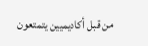من قبل أكاديميين يتمتعون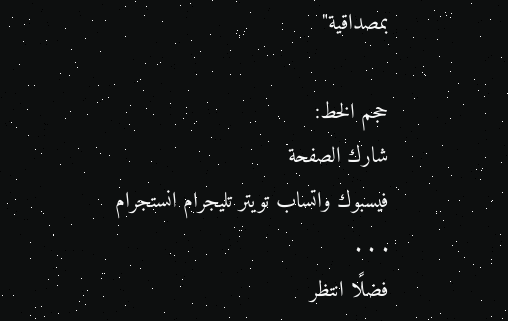بمصداقية"

حجم الخط:
شارك الصفحة
فيسبوك واتساب تويتر تليجرام انستجرام
. . .
فضلًا انتظر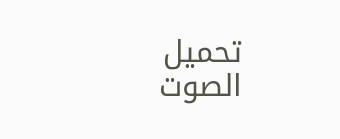تحميل الصوت